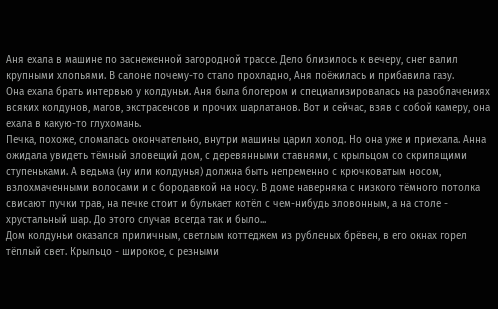Аня ехала в машине по заснеженной загородной трассе. Дело близилось к вечеру, снег валил крупными хлопьями. В салоне почему-то стало прохладно, Аня поёжилась и прибавила газу.
Она ехала брать интервью у колдуньи. Аня была блогером и специализировалась на разоблачениях всяких колдунов, магов, экстрасенсов и прочих шарлатанов. Вот и сейчас, взяв с собой камеру, она ехала в какую-то глухомань.
Печка, похоже, сломалась окончательно, внутри машины царил холод. Но она уже и приехала. Анна ожидала увидеть тёмный зловещий дом, с деревянными ставнями, с крыльцом со скрипящими ступеньками. А ведьма (ну или колдунья) должна быть непременно с крючковатым носом, взлохмаченными волосами и с бородавкой на носу. В доме наверняка с низкого тёмного потолка свисают пучки трав, на печке стоит и булькает котёл с чем-нибудь зловонным, а на столе - хрустальный шар. До этого случая всегда так и было...
Дом колдуньи оказался приличным, светлым коттеджем из рубленых брёвен, в его окнах горел тёплый свет. Крыльцо - широкое, с резными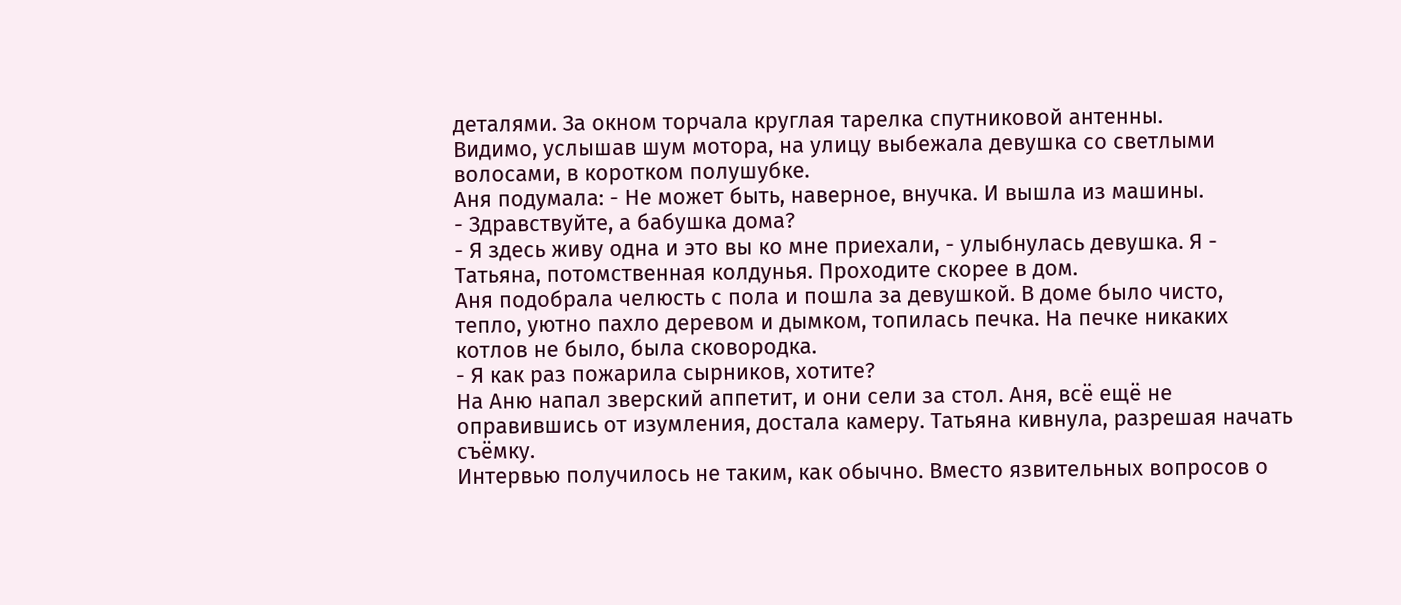деталями. За окном торчала круглая тарелка спутниковой антенны.
Видимо, услышав шум мотора, на улицу выбежала девушка со светлыми волосами, в коротком полушубке.
Аня подумала: - Не может быть, наверное, внучка. И вышла из машины.
- Здравствуйте, а бабушка дома?
- Я здесь живу одна и это вы ко мне приехали, - улыбнулась девушка. Я - Татьяна, потомственная колдунья. Проходите скорее в дом.
Аня подобрала челюсть с пола и пошла за девушкой. В доме было чисто, тепло, уютно пахло деревом и дымком, топилась печка. На печке никаких котлов не было, была сковородка.
- Я как раз пожарила сырников, хотите?
На Аню напал зверский аппетит, и они сели за стол. Аня, всё ещё не оправившись от изумления, достала камеру. Татьяна кивнула, разрешая начать съёмку.
Интервью получилось не таким, как обычно. Вместо язвительных вопросов о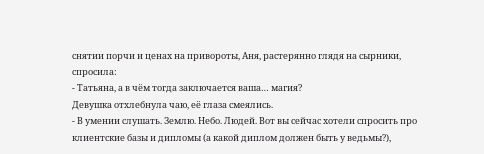снятии порчи и ценах на привороты, Аня, растерянно глядя на сырники, спросила:
- Татьяна, а в чём тогда заключается ваша… магия?
Девушка отхлебнула чаю, её глаза смеялись.
- В умении слушать. Землю. Небо. Людей. Вот вы сейчас хотели спросить про клиентские базы и дипломы (а какой диплом должен быть у ведьмы?),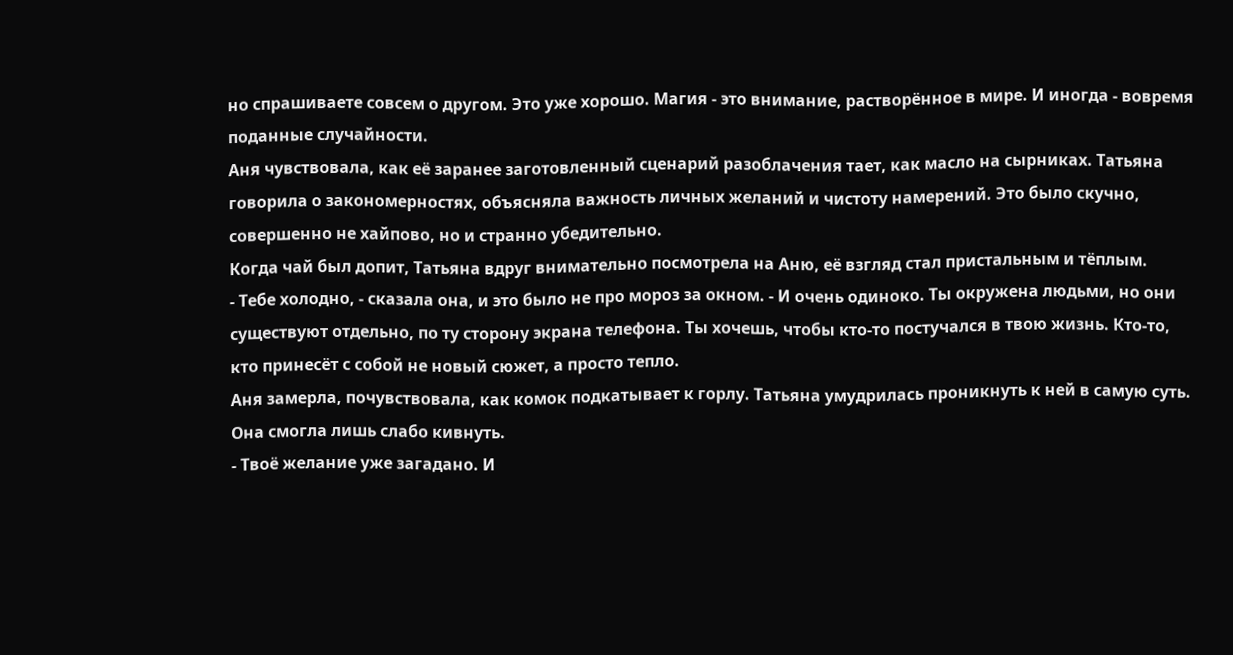но спрашиваете совсем о другом. Это уже хорошо. Магия - это внимание, растворённое в мире. И иногда - вовремя поданные случайности.
Аня чувствовала, как её заранее заготовленный сценарий разоблачения тает, как масло на сырниках. Татьяна говорила о закономерностях, объясняла важность личных желаний и чистоту намерений. Это было скучно, совершенно не хайпово, но и странно убедительно.
Когда чай был допит, Татьяна вдруг внимательно посмотрела на Аню, её взгляд стал пристальным и тёплым.
- Тебе холодно, - сказала она, и это было не про мороз за окном. - И очень одиноко. Ты окружена людьми, но они существуют отдельно, по ту сторону экрана телефона. Ты хочешь, чтобы кто-то постучался в твою жизнь. Кто-то, кто принесёт с собой не новый сюжет, а просто тепло.
Аня замерла, почувствовала, как комок подкатывает к горлу. Татьяна умудрилась проникнуть к ней в самую суть. Она смогла лишь слабо кивнуть.
- Твоё желание уже загадано. И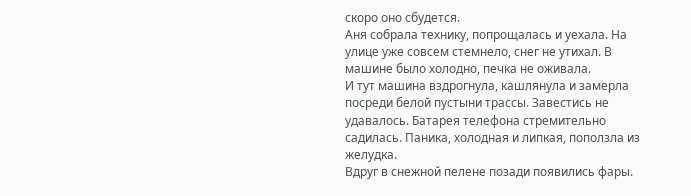скоро оно сбудется.
Аня собрала технику, попрощалась и уехала. На улице уже совсем стемнело, снег не утихал. В машине было холодно, печка не оживала.
И тут машина вздрогнула, кашлянула и замерла посреди белой пустыни трассы. Завестись не удавалось. Батарея телефона стремительно садилась. Паника, холодная и липкая, поползла из желудка.
Вдруг в снежной пелене позади появились фары.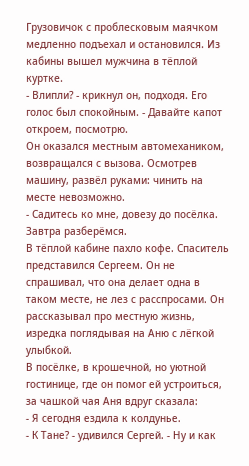Грузовичок с проблесковым маячком медленно подъехал и остановился. Из кабины вышел мужчина в тёплой куртке.
- Влипли? - крикнул он, подходя. Его голос был спокойным. - Давайте капот откроем, посмотрю.
Он оказался местным автомехаником, возвращался с вызова. Осмотрев машину, развёл руками: чинить на месте невозможно.
- Садитесь ко мне, довезу до посёлка. Завтра разберёмся.
В тёплой кабине пахло кофе. Спаситель представился Сергеем. Он не спрашивал, что она делает одна в таком месте, не лез с расспросами. Он рассказывал про местную жизнь, изредка поглядывая на Аню с лёгкой улыбкой.
В посёлке, в крошечной, но уютной гостинице, где он помог ей устроиться, за чашкой чая Аня вдруг сказала:
- Я сегодня ездила к колдунье.
- К Тане? - удивился Сергей. - Ну и как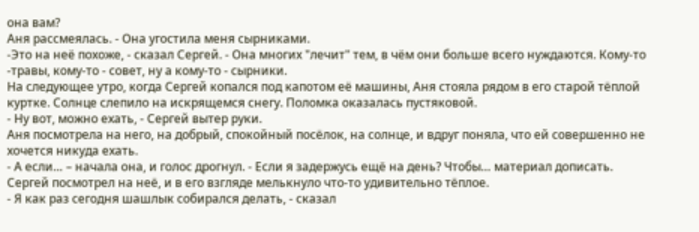она вам?
Аня рассмеялась. - Она угостила меня сырниками.
-Это на неё похоже, - сказал Сергей. - Она многих "лечит" тем, в чём они больше всего нуждаются. Кому-то -травы, кому-то - совет, ну а кому-то - сырники.
На следующее утро, когда Сергей копался под капотом её машины, Аня стояла рядом в его старой тёплой куртке. Солнце слепило на искрящемся снегу. Поломка оказалась пустяковой.
- Ну вот, можно ехать, - Сергей вытер руки.
Аня посмотрела на него, на добрый, спокойный посёлок, на солнце, и вдруг поняла, что ей совершенно не хочется никуда ехать.
- А если… – начала она, и голос дрогнул. - Если я задержусь ещё на день? Чтобы… материал дописать.
Сергей посмотрел на неё, и в его взгляде мелькнуло что-то удивительно тёплое.
- Я как раз сегодня шашлык собирался делать, - сказал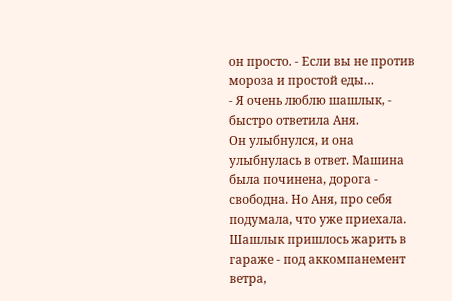он просто. - Если вы не против мороза и простой еды…
- Я очень люблю шашлык, - быстро ответила Аня.
Он улыбнулся, и она улыбнулась в ответ. Машина была починена, дорога - свободна. Но Аня, про себя подумала, что уже приехала.
Шашлык пришлось жарить в гараже - под аккомпанемент ветра,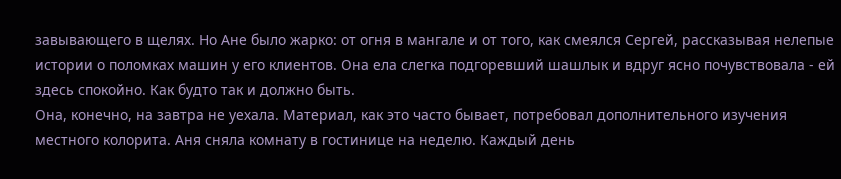завывающего в щелях. Но Ане было жарко: от огня в мангале и от того, как смеялся Сергей, рассказывая нелепые истории о поломках машин у его клиентов. Она ела слегка подгоревший шашлык и вдруг ясно почувствовала - ей здесь спокойно. Как будто так и должно быть.
Она, конечно, на завтра не уехала. Материал, как это часто бывает, потребовал дополнительного изучения местного колорита. Аня сняла комнату в гостинице на неделю. Каждый день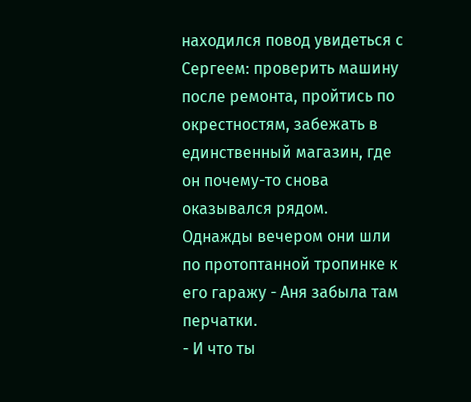находился повод увидеться с Сергеем: проверить машину после ремонта, пройтись по окрестностям, забежать в единственный магазин, где он почему-то снова оказывался рядом.
Однажды вечером они шли по протоптанной тропинке к его гаражу - Аня забыла там перчатки.
- И что ты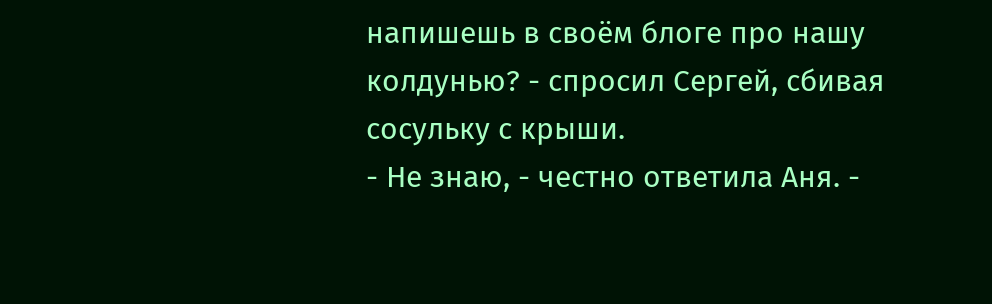напишешь в своём блоге про нашу колдунью? - спросил Сергей, сбивая сосульку с крыши.
- Не знаю, - честно ответила Аня. -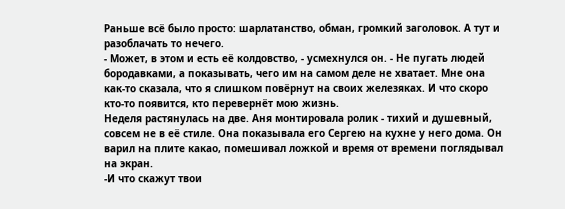Раньше всё было просто: шарлатанство, обман, громкий заголовок. А тут и разоблачать то нечего.
- Может, в этом и есть её колдовство, - усмехнулся он. - Не пугать людей бородавками, а показывать, чего им на самом деле не хватает. Мне она как-то сказала, что я слишком повёрнут на своих железяках. И что скоро кто-то появится, кто перевернёт мою жизнь.
Неделя растянулась на две. Аня монтировала ролик - тихий и душевный, совсем не в её стиле. Она показывала его Сергею на кухне у него дома. Он варил на плите какао, помешивал ложкой и время от времени поглядывал на экран.
-И что скажут твои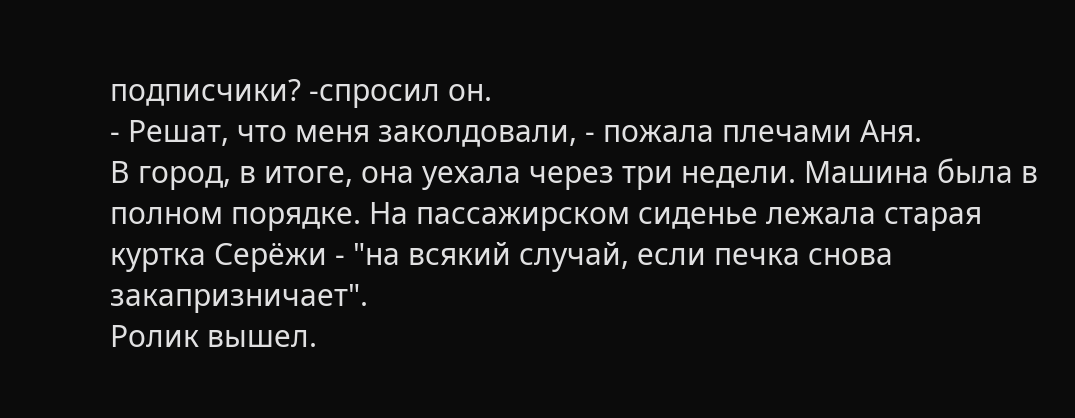подписчики? -спросил он.
- Решат, что меня заколдовали, - пожала плечами Аня.
В город, в итоге, она уехала через три недели. Машина была в полном порядке. На пассажирском сиденье лежала старая куртка Серёжи - "на всякий случай, если печка снова закапризничает".
Ролик вышел.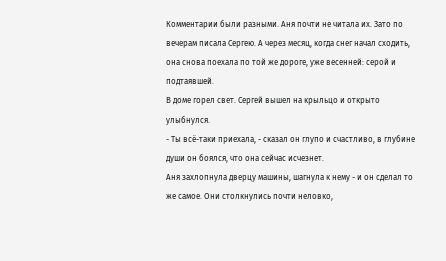Комментарии были разными. Аня почти не читала их. Зато по вечерам писала Сергею. А через месяц, когда снег начал сходить, она снова поехала по той же дороге, уже весенней: серой и подтаявшей.
В доме горел свет. Сергей вышел на крыльцо и открыто улыбнулся.
- Ты всё-таки приехала, - сказал он глупо и счастливо, в глубине души он боялся, что она сейчас исчезнет.
Аня захлопнула дверцу машины, шагнула к нему - и он сделал то же самое. Они столкнулись почти неловко,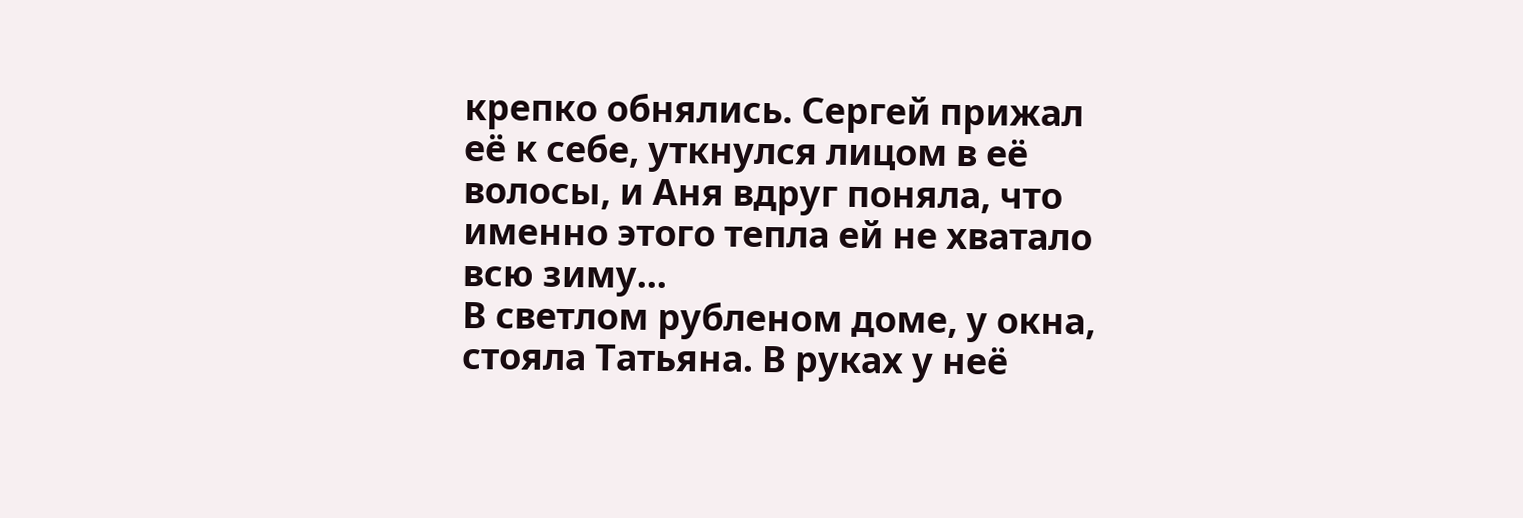крепко обнялись. Сергей прижал её к себе, уткнулся лицом в её волосы, и Аня вдруг поняла, что именно этого тепла ей не хватало всю зиму...
В светлом рубленом доме, у окна, стояла Татьяна. В руках у неё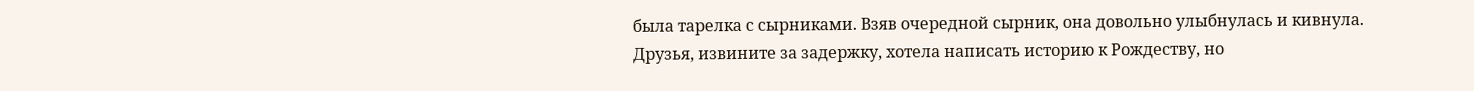была тарелка с сырниками. Взяв очередной сырник, она довольно улыбнулась и кивнула.
Друзья, извините за задержку, хотела написать историю к Рождеству, но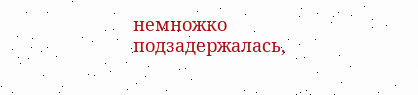немножко подзадержалась,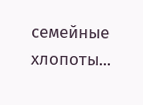семейные хлопоты...